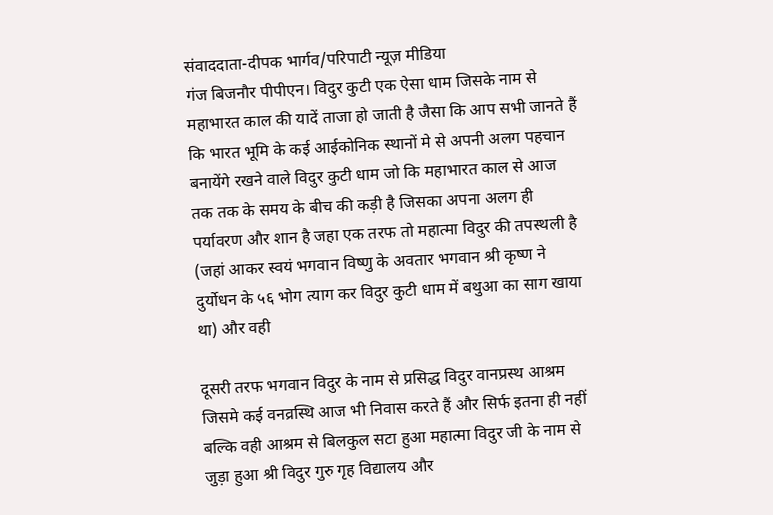संवाददाता-दीपक भार्गव/परिपाटी न्यूज़ मीडिया
गंज बिजनौर पीपीएन। विदुर कुटी एक ऐसा धाम जिसके नाम से महाभारत काल की यादें ताजा हो जाती है जैसा कि आप सभी जानते हैं कि भारत भूमि के कई आईकोनिक स्थानों मे से अपनी अलग पहचान बनायेंगे रखने वाले विदुर कुटी धाम जो कि महाभारत काल से आज तक तक के समय के बीच की कड़ी है जिसका अपना अलग ही पर्यावरण और शान है जहा एक तरफ तो महात्मा विदुर की तपस्थली है (जहां आकर स्वयं भगवान विष्णु के अवतार भगवान श्री कृष्ण ने दुर्योधन के ५६ भोग त्याग कर विदुर कुटी धाम में बथुआ का साग खाया था) और वही

दूसरी तरफ भगवान विदुर के नाम से प्रसिद्ध विदुर वानप्रस्थ आश्रम जिसमे कई वनव्रस्थि आज भी निवास करते हैं और सिर्फ इतना ही नहीं बल्कि वही आश्रम से बिलकुल सटा हुआ महात्मा विदुर जी के नाम से जुड़ा हुआ श्री विदुर गुरु गृह विद्यालय और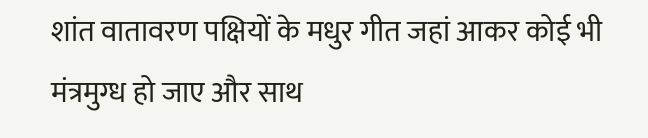शांत वातावरण पक्षियों के मधुर गीत जहां आकर कोई भी मंत्रमुग्ध हो जाए और साथ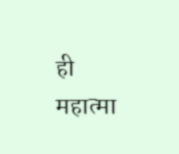ही महात्मा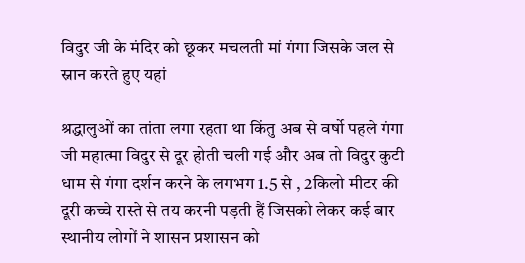विदुर जी के मंदिर को छूकर मचलती मां गंगा जिसके जल से स्नान करते हुए यहां

श्रद्धालुओं का तांता लगा रहता था किंतु अब से वर्षो पहले गंगा जी महात्मा विदुर से दूर होती चली गई और अब तो विदुर कुटी धाम से गंगा दर्शन करने के लगभग 1.5 से , 2किलो मीटर की दूरी कच्चे रास्ते से तय करनी पड़ती हैं जिसको लेकर कई बार स्थानीय लोगों ने शासन प्रशासन को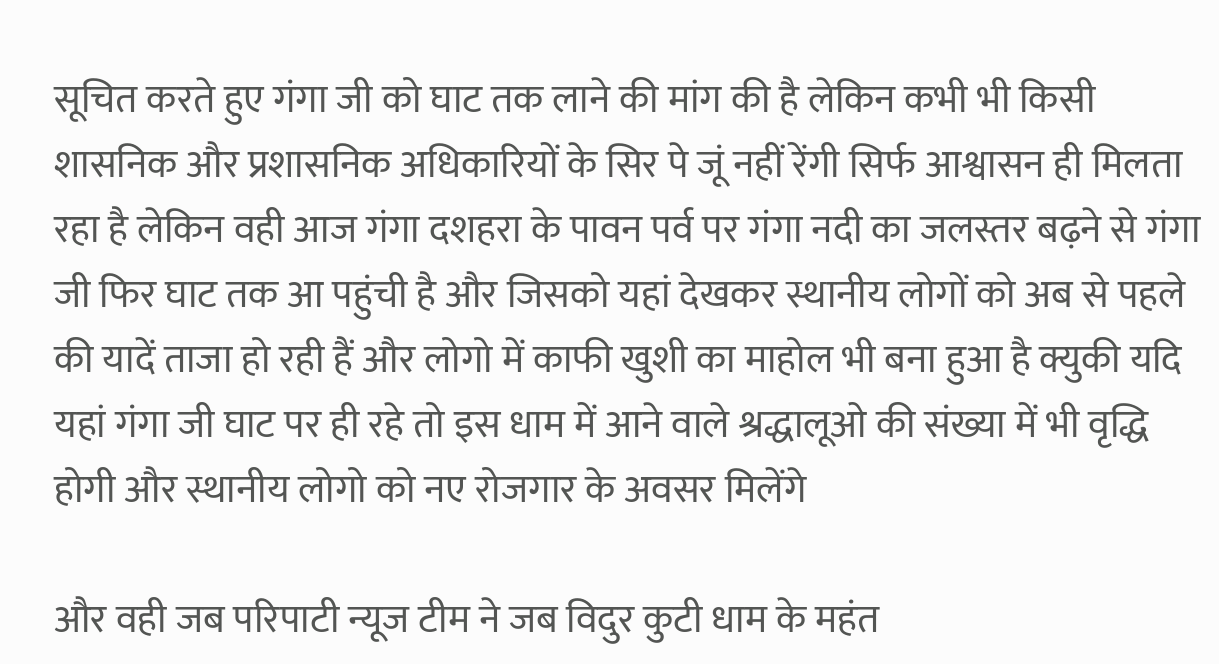सूचित करते हुए गंगा जी को घाट तक लाने की मांग की है लेकिन कभी भी किसी शासनिक और प्रशासनिक अधिकारियों के सिर पे जूं नहीं रेंगी सिर्फ आश्वासन ही मिलता रहा है लेकिन वही आज गंगा दशहरा के पावन पर्व पर गंगा नदी का जलस्तर बढ़ने से गंगा जी फिर घाट तक आ पहुंची है और जिसको यहां देखकर स्थानीय लोगों को अब से पहले की यादें ताजा हो रही हैं और लोगो में काफी खुशी का माहोल भी बना हुआ है क्युकी यदि यहां गंगा जी घाट पर ही रहे तो इस धाम में आने वाले श्रद्धालूओ की संख्या में भी वृद्धि होगी और स्थानीय लोगो को नए रोजगार के अवसर मिलेंगे

और वही जब परिपाटी न्यूज टीम ने जब विदुर कुटी धाम के महंत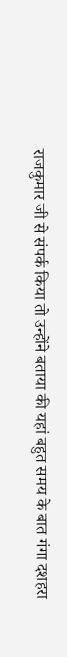राजकुमार जी से संपर्क किया तो उन्होंने बताया की यहां बहुत समय के बात गंगा दशहरा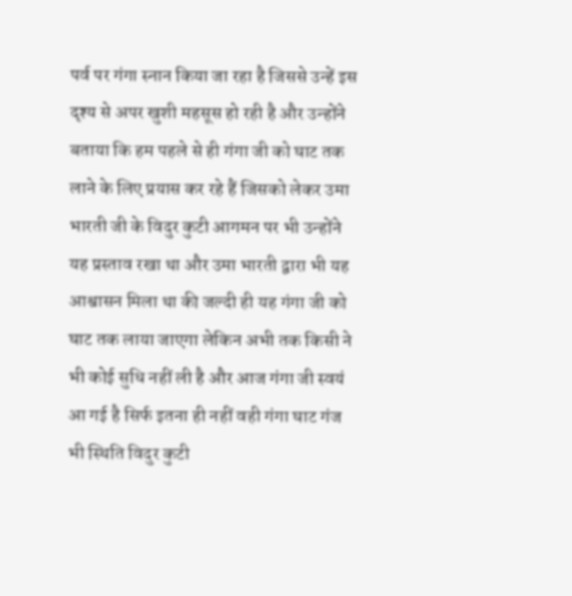पर्व पर गंगा स्नान किया जा रहा है जिससे उन्हें इस दृश्य से अपर खुशी महसूस हो रही है और उन्होंने बताया कि हम पहले से ही गंगा जी को घाट तक लाने के लिए प्रयास कर रहे हैं जिसको लेकर उमा भारती जी के विदुर कुटी आगमन पर भी उन्होंने यह प्रस्ताव रखा था और उमा भारती द्वारा भी यह आश्वासन मिला था की जल्दी ही यह गंगा जी को घाट तक लाया जाएगा लेकिन अभी तक किसी ने भी कोई सुधि नहीं ली है और आज गंगा जी स्वयं आ गई है सिर्फ इतना ही नहीं वही गंगा घाट गंज भी स्थिति विदुर कुटी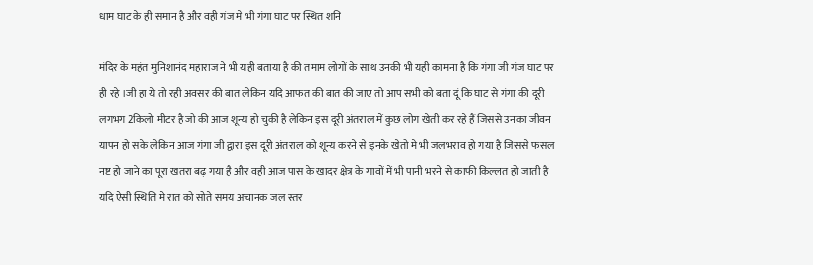धाम घाट के ही समान है और वही गंज मे भी गंगा घाट पर स्थित शनि

मंदिर के महंत मुनिशानंद महाराज ने भी यही बताया है की तमाम लोगों के साथ उनकी भी यही कामना है कि गंगा जी गंज घाट पर ही रहे ।जी हा ये तो रही अवसर की बात लेकिन यदि आफत की बात की जाए तो आप सभी को बता दूं कि घाट से गंगा की दूरी लगभग 2किलो मीटर है जो की आज शून्य हो चुकी है लेकिन इस दूरी अंतराल में कुछ लोग खेती कर रहे हैं जिससे उनका जीवन यापन हो सके लेकिन आज गंगा जी द्वारा इस दूरी अंतराल को शून्य करने से इनके खेतो मे भी जलभराव हो गया है जिससे फसल नष्ट हो जाने का पूरा खतरा बढ़ गया है और वही आज पास के खादर क्षेत्र के गावों में भी पानी भरने से काफी किल्लत हो जाती है यदि ऐसी स्थिति मे रात को सोते समय अचानक जल स्तर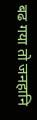बढ गया तो जनहानि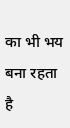का भी भय बना रहता है